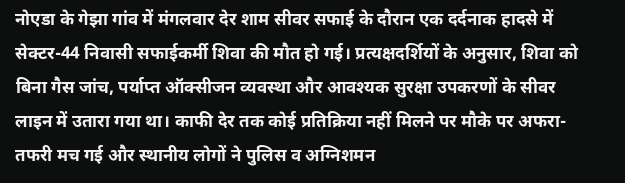नोएडा के गेझा गांव में मंगलवार देर शाम सीवर सफाई के दौरान एक दर्दनाक हादसे में सेक्टर-44 निवासी सफाईकर्मी शिवा की मौत हो गई। प्रत्यक्षदर्शियों के अनुसार, शिवा को बिना गैस जांच, पर्याप्त ऑक्सीजन व्यवस्था और आवश्यक सुरक्षा उपकरणों के सीवर लाइन में उतारा गया था। काफी देर तक कोई प्रतिक्रिया नहीं मिलने पर मौके पर अफरा-तफरी मच गई और स्थानीय लोगों ने पुलिस व अग्निशमन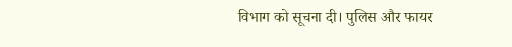विभाग को सूचना दी। पुलिस और फायर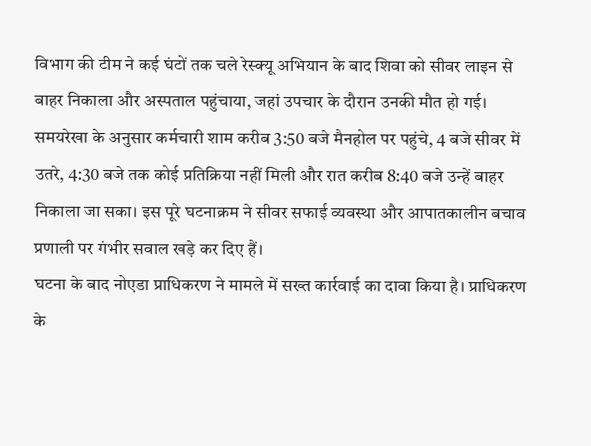विभाग की टीम ने कई घंटों तक चले रेस्क्यू अभियान के बाद शिवा को सीवर लाइन से बाहर निकाला और अस्पताल पहुंचाया, जहां उपचार के दौरान उनकी मौत हो गई। समयरेखा के अनुसार कर्मचारी शाम करीब 3:50 बजे मैनहोल पर पहुंचे, 4 बजे सीवर में उतरे, 4:30 बजे तक कोई प्रतिक्रिया नहीं मिली और रात करीब 8:40 बजे उन्हें बाहर निकाला जा सका। इस पूरे घटनाक्रम ने सीवर सफाई व्यवस्था और आपातकालीन बचाव प्रणाली पर गंभीर सवाल खड़े कर दिए हैं।
घटना के बाद नोएडा प्राधिकरण ने मामले में सख्त कार्रवाई का दावा किया है। प्राधिकरण के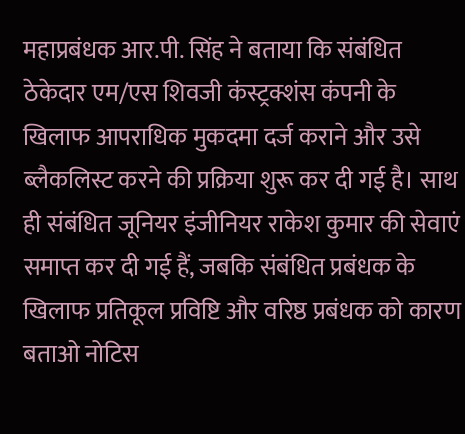महाप्रबंधक आर.पी. सिंह ने बताया कि संबंधित ठेकेदार एम/एस शिवजी कंस्ट्रक्शंस कंपनी के खिलाफ आपराधिक मुकदमा दर्ज कराने और उसे ब्लैकलिस्ट करने की प्रक्रिया शुरू कर दी गई है। साथ ही संबंधित जूनियर इंजीनियर राकेश कुमार की सेवाएं समाप्त कर दी गई हैं, जबकि संबंधित प्रबंधक के खिलाफ प्रतिकूल प्रविष्टि और वरिष्ठ प्रबंधक को कारण बताओ नोटिस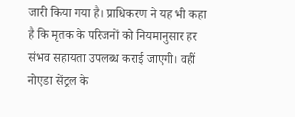जारी किया गया है। प्राधिकरण ने यह भी कहा है कि मृतक के परिजनों को नियमानुसार हर संभव सहायता उपलब्ध कराई जाएगी। वहीं नोएडा सेंट्रल के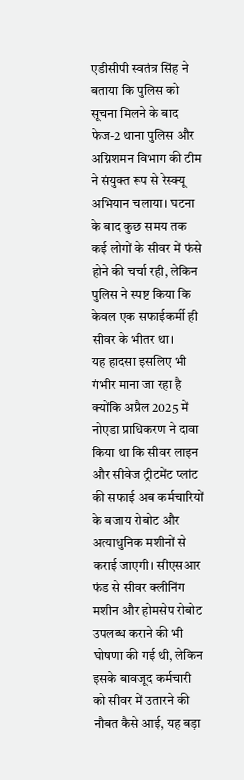एडीसीपी स्वतंत्र सिंह ने बताया कि पुलिस को सूचना मिलने के बाद फेज-2 थाना पुलिस और अग्निशमन विभाग की टीम ने संयुक्त रूप से रेस्क्यू अभियान चलाया। घटना के बाद कुछ समय तक कई लोगों के सीवर में फंसे होने की चर्चा रही, लेकिन पुलिस ने स्पष्ट किया कि केवल एक सफाईकर्मी ही सीवर के भीतर था।
यह हादसा इसलिए भी गंभीर माना जा रहा है क्योंकि अप्रैल 2025 में नोएडा प्राधिकरण ने दावा किया था कि सीवर लाइन और सीवेज ट्रीटमेंट प्लांट की सफाई अब कर्मचारियों के बजाय रोबोट और अत्याधुनिक मशीनों से कराई जाएगी। सीएसआर फंड से सीवर क्लीनिंग मशीन और होमसेप रोबोट उपलब्ध कराने की भी घोषणा की गई थी, लेकिन इसके बावजूद कर्मचारी को सीवर में उतारने की नौबत कैसे आई, यह बड़ा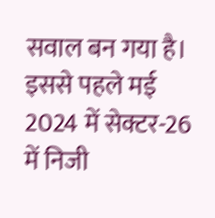सवाल बन गया है। इससे पहले मई 2024 में सेक्टर-26 में निजी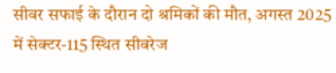सीवर सफाई के दौरान दो श्रमिकों की मौत, अगस्त 2025 में सेक्टर-115 स्थित सीवरेज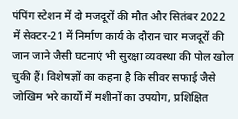पंपिंग स्टेशन में दो मजदूरों की मौत और सितंबर 2022 में सेक्टर-21 में निर्माण कार्य के दौरान चार मजदूरों की जान जाने जैसी घटनाएं भी सुरक्षा व्यवस्था की पोल खोल चुकी हैं। विशेषज्ञों का कहना है कि सीवर सफाई जैसे जोखिम भरे कार्यों में मशीनों का उपयोग, प्रशिक्षित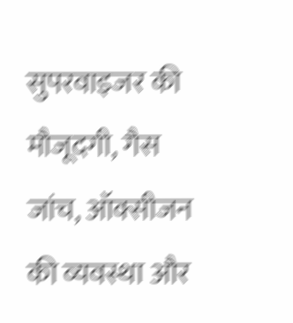सुपरवाइजर की मौजूदगी, गैस जांच, ऑक्सीजन की व्यवस्था और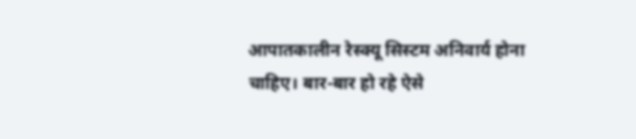आपातकालीन रेस्क्यू सिस्टम अनिवार्य होना चाहिए। बार-बार हो रहे ऐसे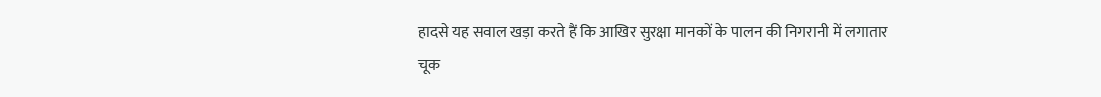हादसे यह सवाल खड़ा करते हैं कि आखिर सुरक्षा मानकों के पालन की निगरानी में लगातार चूक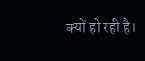क्यों हो रही है।